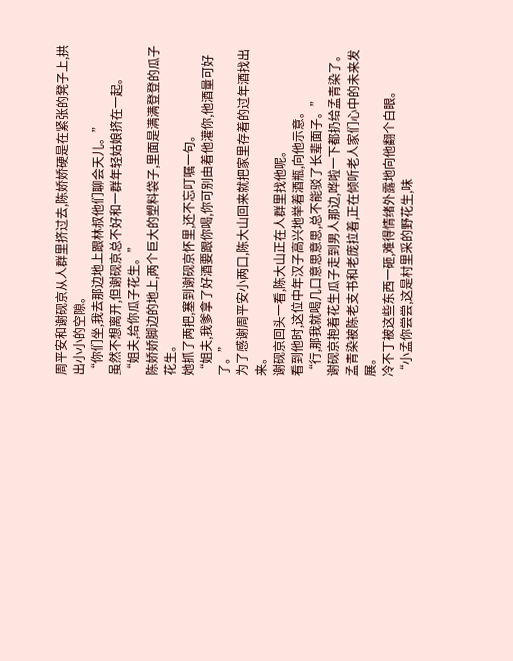周平安和谢砚京从人群里挤过去,陈娇娇硬是在紧张的凳子上,拱出小小的空隙。
“你们坐,我去那边地上跟林叔他们聊会天儿。”
虽然不想离开,但谢砚京总不好和一群年轻姑娘挤在一起。
“姐夫,给你瓜子花生。”
陈娇娇脚边的地上,两个巨大的塑料袋子,里面是满满登登的瓜子花生。
她抓了两把,塞到谢砚京怀里,还不忘叮嘱一句。
“姐夫,我爹拿了好酒要跟你喝,你可别由着他灌你,他酒量可好了。”
为了感谢周平安小两口,陈大山回来就把家里存着的过年酒找出来。
谢砚京回头一看,陈大山正在人群里找他呢。
看到他时,这位中年汉子高兴地举着酒瓶,向他示意。
“行,那我就喝几口意思意思,总不能驳了长辈面子。”
谢砚京抱着花生瓜子走到男人那边,哗啦一下都扔给孟青染了。
孟青染被陈老支书和老庞拉着,正在倾听老人家们心中的未来发展。
冷不丁被这些东西一砸,难得情绪外露地向他翻个白眼。
“小孟你尝尝,这是村里采的野花生,味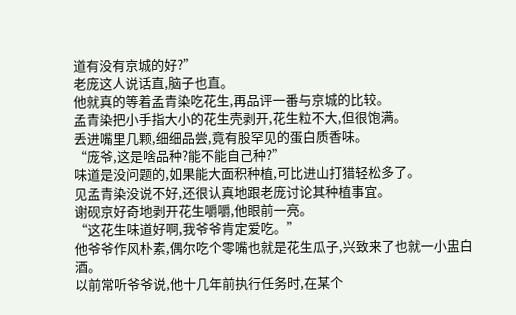道有没有京城的好?”
老庞这人说话直,脑子也直。
他就真的等着孟青染吃花生,再品评一番与京城的比较。
孟青染把小手指大小的花生壳剥开,花生粒不大,但很饱满。
丢进嘴里几颗,细细品尝,竟有股罕见的蛋白质香味。
“庞爷,这是啥品种?能不能自己种?”
味道是没问题的,如果能大面积种植,可比进山打猎轻松多了。
见孟青染没说不好,还很认真地跟老庞讨论其种植事宜。
谢砚京好奇地剥开花生嚼嚼,他眼前一亮。
“这花生味道好啊,我爷爷肯定爱吃。”
他爷爷作风朴素,偶尔吃个零嘴也就是花生瓜子,兴致来了也就一小盅白酒。
以前常听爷爷说,他十几年前执行任务时,在某个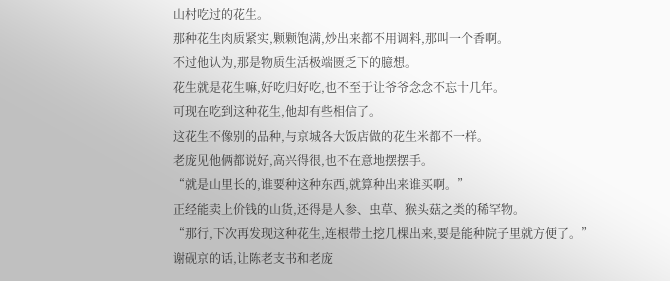山村吃过的花生。
那种花生肉质紧实,颗颗饱满,炒出来都不用调料,那叫一个香啊。
不过他认为,那是物质生活极端匮乏下的臆想。
花生就是花生嘛,好吃归好吃,也不至于让爷爷念念不忘十几年。
可现在吃到这种花生,他却有些相信了。
这花生不像别的品种,与京城各大饭店做的花生米都不一样。
老庞见他俩都说好,高兴得很,也不在意地摆摆手。
“就是山里长的,谁要种这种东西,就算种出来谁买啊。”
正经能卖上价钱的山货,还得是人参、虫草、猴头菇之类的稀罕物。
“那行,下次再发现这种花生,连根带土挖几棵出来,要是能种院子里就方便了。”
谢砚京的话,让陈老支书和老庞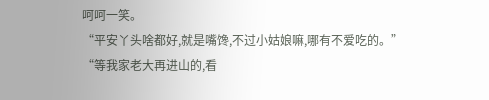呵呵一笑。
“平安丫头啥都好,就是嘴馋,不过小姑娘嘛,哪有不爱吃的。”
“等我家老大再进山的,看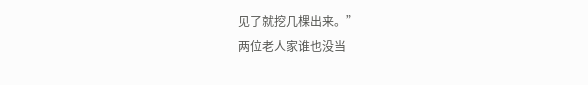见了就挖几棵出来。”
两位老人家谁也没当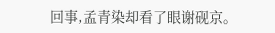回事,孟青染却看了眼谢砚京。